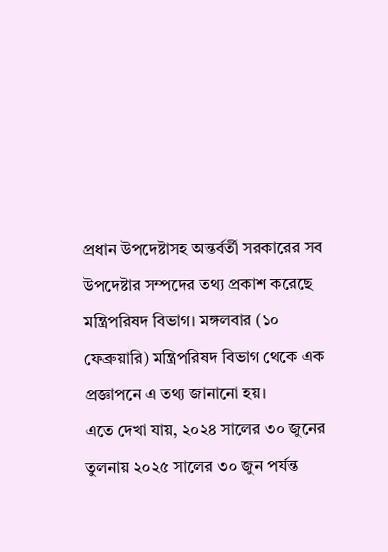প্রধান উপদেষ্টাসহ অন্তর্বর্তী সরকারের সব উপদেষ্টার সম্পদের তথ্য প্রকাশ করেছে মন্ত্রিপরিষদ বিভাগ। মঙ্গলবার (১০ ফেব্রুয়ারি) মন্ত্রিপরিষদ বিভাগ থেকে এক প্রজ্ঞাপনে এ তথ্য জানানো হয়।
এতে দেখা যায়, ২০২৪ সালের ৩০ জুনের তুলনায় ২০২৫ সালের ৩০ জুন পর্যন্ত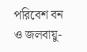পরিবেশ বন ও জলবায়ু-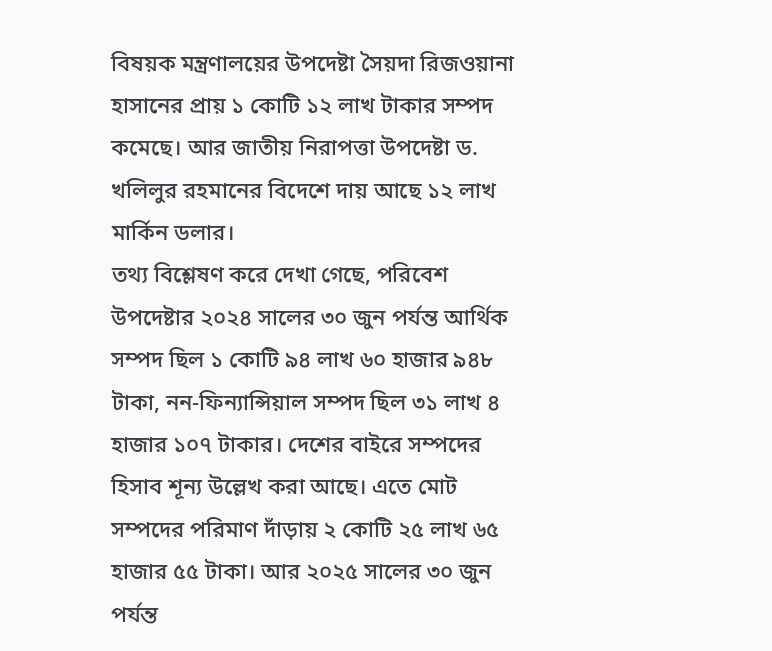বিষয়ক মন্ত্রণালয়ের উপদেষ্টা সৈয়দা রিজওয়ানা হাসানের প্রায় ১ কোটি ১২ লাখ টাকার সম্পদ কমেছে। আর জাতীয় নিরাপত্তা উপদেষ্টা ড. খলিলুর রহমানের বিদেশে দায় আছে ১২ লাখ মার্কিন ডলার।
তথ্য বিশ্লেষণ করে দেখা গেছে, পরিবেশ উপদেষ্টার ২০২৪ সালের ৩০ জুন পর্যন্ত আর্থিক সম্পদ ছিল ১ কোটি ৯৪ লাখ ৬০ হাজার ৯৪৮ টাকা, নন-ফিন্যান্সিয়াল সম্পদ ছিল ৩১ লাখ ৪ হাজার ১০৭ টাকার। দেশের বাইরে সম্পদের হিসাব শূন্য উল্লেখ করা আছে। এতে মোট সম্পদের পরিমাণ দাঁড়ায় ২ কোটি ২৫ লাখ ৬৫ হাজার ৫৫ টাকা। আর ২০২৫ সালের ৩০ জুন পর্যন্ত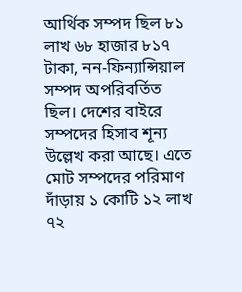আর্থিক সম্পদ ছিল ৮১ লাখ ৬৮ হাজার ৮১৭ টাকা, নন-ফিন্যান্সিয়াল সম্পদ অপরিবর্তিত ছিল। দেশের বাইরে সম্পদের হিসাব শূন্য উল্লেখ করা আছে। এতে মোট সম্পদের পরিমাণ দাঁড়ায় ১ কোটি ১২ লাখ ৭২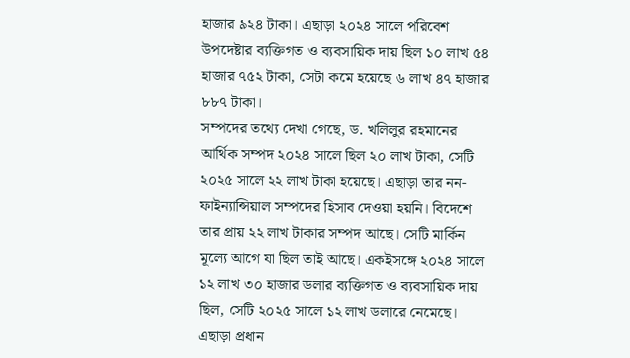হাজার ৯২৪ টাকা। এছাড়া ২০২৪ সালে পরিবেশ উপদেষ্টার ব্যক্তিগত ও ব্যবসায়িক দায় ছিল ১০ লাখ ৫৪ হাজার ৭৫২ টাকা, সেটা কমে হয়েছে ৬ লাখ ৪৭ হাজার ৮৮৭ টাকা।
সম্পদের তথ্যে দেখা গেছে, ড. খলিলুর রহমানের আর্থিক সম্পদ ২০২৪ সালে ছিল ২০ লাখ টাকা, সেটি ২০২৫ সালে ২২ লাখ টাকা হয়েছে। এছাড়া তার নন-ফাইন্যান্সিয়াল সম্পদের হিসাব দেওয়া হয়নি। বিদেশে তার প্রায় ২২ লাখ টাকার সম্পদ আছে। সেটি মার্কিন মূল্যে আগে যা ছিল তাই আছে। একইসঙ্গে ২০২৪ সালে ১২ লাখ ৩০ হাজার ডলার ব্যক্তিগত ও ব্যবসায়িক দায় ছিল, সেটি ২০২৫ সালে ১২ লাখ ডলারে নেমেছে।
এছাড়া প্রধান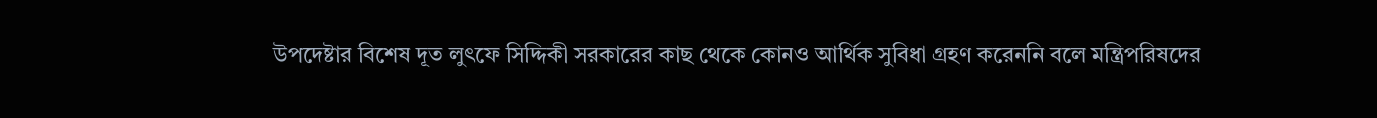উপদেষ্টার বিশেষ দূত লুৎফে সিদ্দিকী সরকারের কাছ থেকে কোনও আর্থিক সুবিধা গ্রহণ করেননি বলে মন্ত্রিপরিষদের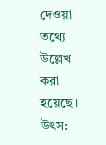দেওয়া তথ্যে উল্লেখ করা হয়েছে। উৎস: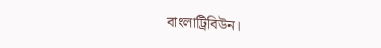বাংলাট্রিবিউন।